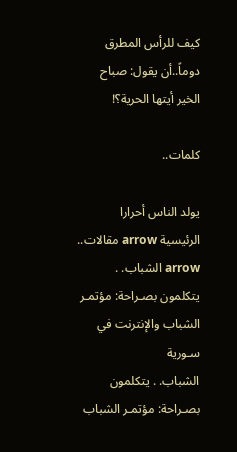كيف للرأس المطرق دوماً..أن يقول: صباح الخير أيتها الحرية؟!

كلمات..

يولد الناس أحرارا
الرئيسية arrow مقالات.. arrow الشباب. . يتكلمون بصـراحة: مؤتمـر الشباب والإنترنت في سـورية
الشباب. . يتكلمون بصـراحة: مؤتمـر الشباب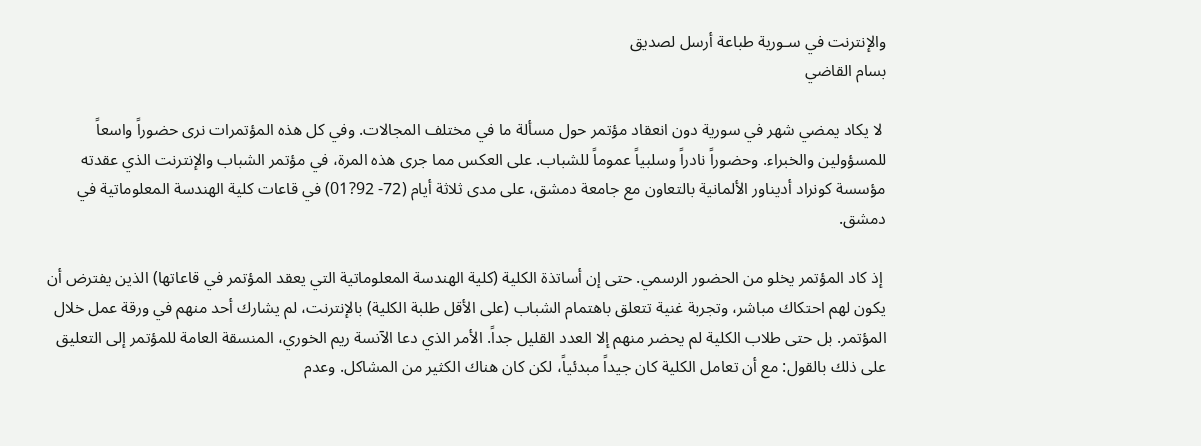والإنترنت في سـورية طباعة أرسل لصديق
بسام القاضي

 لا يكاد يمضي شهر في سورية دون انعقاد مؤتمر حول مسألة ما في مختلف المجالات. وفي كل هذه المؤتمرات نرى حضوراً واسعاً للمسؤولين والخبراء. وحضوراً نادراً وسلبياً عموماً للشباب. على العكس مما جرى هذه المرة، في مؤتمر الشباب والإنترنت الذي عقدته مؤسسة كونراد أديناور الألمانية بالتعاون مع جامعة دمشق، على مدى ثلاثة أيام (72- 92?01) في قاعات كلية الهندسة المعلوماتية في دمشق.

 إذ كاد المؤتمر يخلو من الحضور الرسمي. حتى إن أساتذة الكلية (كلية الهندسة المعلوماتية التي يعقد المؤتمر في قاعاتها) الذين يفترض أن يكون لهم احتكاك مباشر، وتجربة غنية تتعلق باهتمام الشباب (على الأقل طلبة الكلية) بالإنترنت، لم يشارك أحد منهم في ورقة عمل خلال المؤتمر. بل حتى طلاب الكلية لم يحضر منهم إلا العدد القليل جداً. الأمر الذي دعا الآنسة ريم الخوري، المنسقة العامة للمؤتمر إلى التعليق على ذلك بالقول: مع أن تعامل الكلية كان جيداً مبدئياً، لكن كان هناك الكثير من المشاكل. وعدم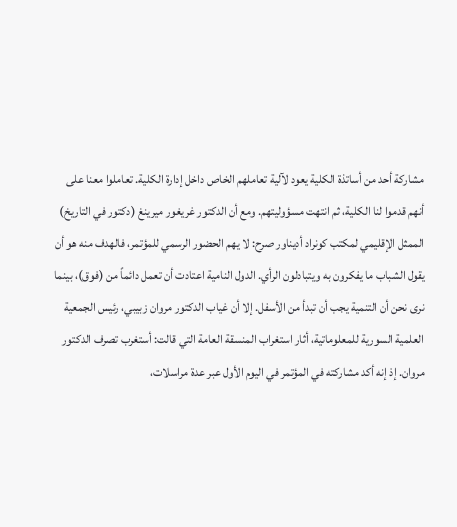مشاركة أحد من أساتذة الكلية يعود لآلية تعاملهم الخاص داخل إدارة الكلية. تعاملوا معنا على أنهم قدموا لنا الكلية، ثم انتهت مسؤوليتهم. ومع أن الدكتور غريغور ميرينغ (دكتور في التاريخ) الممثل الإقليمي لمكتب كونراد أديناور صرح: لا يهم الحضور الرسمي للمؤتمر، فالهدف منه هو أن يقول الشباب ما يفكرون به ويتبادلون الرأي. الدول النامية اعتادت أن تعمل دائماً من (فوق)، بينما نرى نحن أن التنمية يجب أن تبدأ من الأسفل. إلا أن غياب الدكتور مروان زبيبي، رئيس الجمعية العلمية السورية للمعلوماتية، أثار استغراب المنسقة العامة التي قالت: أستغرب تصرف الدكتور مروان. إذ إنه أكد مشاركته في المؤتمر في اليوم الأول عبر عدة مراسلات،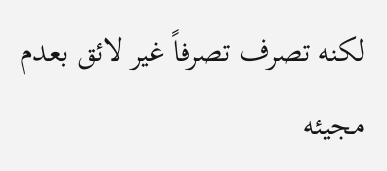لكنه تصرف تصرفاً غير لائق بعدم مجيئه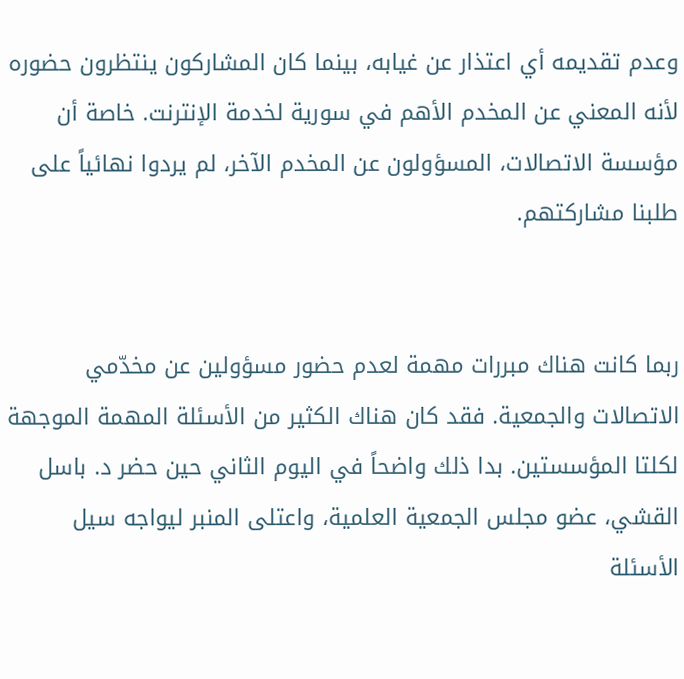وعدم تقديمه أي اعتذار عن غيابه، بينما كان المشاركون ينتظرون حضوره لأنه المعني عن المخدم الأهم في سورية لخدمة الإنترنت. خاصة أن مؤسسة الاتصالات، المسؤولون عن المخدم الآخر، لم يردوا نهائياً على طلبنا مشاركتهم.


ربما كانت هناك مبررات مهمة لعدم حضور مسؤولين عن مخدّمي الاتصالات والجمعية. فقد كان هناك الكثير من الأسئلة المهمة الموجهة لكلتا المؤسستين. بدا ذلك واضحاً في اليوم الثاني حين حضر د. باسل القشي، عضو مجلس الجمعية العلمية، واعتلى المنبر ليواجه سيل الأسئلة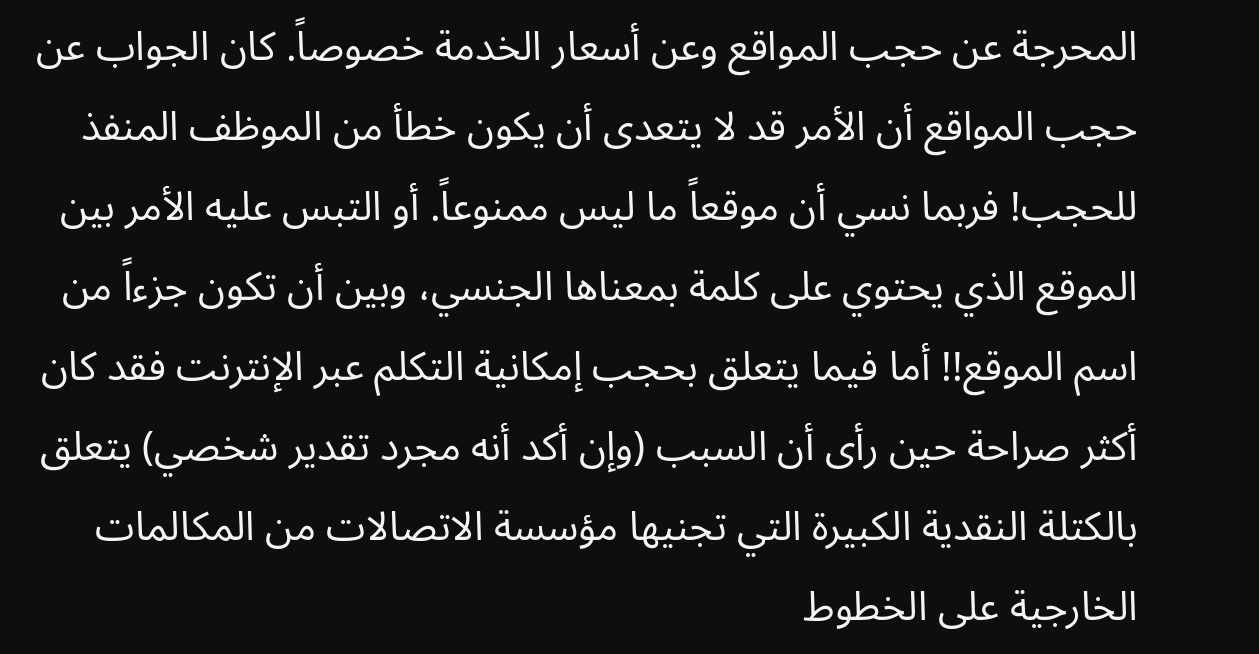المحرجة عن حجب المواقع وعن أسعار الخدمة خصوصاً. كان الجواب عن حجب المواقع أن الأمر قد لا يتعدى أن يكون خطأ من الموظف المنفذ للحجب! فربما نسي أن موقعاً ما ليس ممنوعاً. أو التبس عليه الأمر بين الموقع الذي يحتوي على كلمة بمعناها الجنسي، وبين أن تكون جزءاً من اسم الموقع!! أما فيما يتعلق بحجب إمكانية التكلم عبر الإنترنت فقد كان أكثر صراحة حين رأى أن السبب (وإن أكد أنه مجرد تقدير شخصي) يتعلق بالكتلة النقدية الكبيرة التي تجنيها مؤسسة الاتصالات من المكالمات الخارجية على الخطوط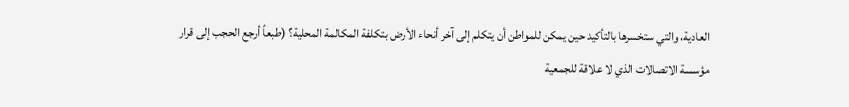العادية، والتي ستخسرها بالتأكيد حين يمكن للمواطن أن يتكلم إلى آخر أنحاء الأرض بتكلفة المكالمة المحلية؟ (طبعاً أرجع الحجب إلى قرار مؤسسة الاتصالات الذي لا علاقة للجمعية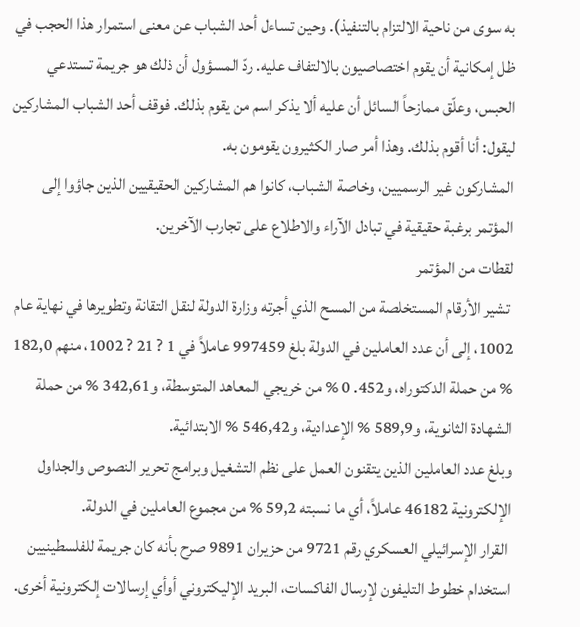به سوى من ناحية الالتزام بالتنفيذ). وحين تساءل أحد الشباب عن معنى استمرار هذا الحجب في ظل إمكانية أن يقوم اختصاصيون بالالتفاف عليه. ردّ المسؤول أن ذلك هو جريمة تستدعي الحبس، وعلّق ممازحاً السائل أن عليه ألا يذكر اسم من يقوم بذلك. فوقف أحد الشباب المشاركين ليقول: أنا أقوم بذلك. وهذا أمر صار الكثيرون يقومون به.
المشاركون غير الرسميين، وخاصة الشباب، كانوا هم المشاركين الحقيقيين الذين جاؤوا إلى المؤتمر برغبة حقيقية في تبادل الآراء والاطلاع على تجارب الآخرين.
لقطات من المؤتمر
 تشير الأرقام المستخلصة من المسح الذي أجرته وزارة الدولة لنقل التقانة وتطويرها في نهاية عام 1002، إلى أن عدد العاملين في الدولة بلغ 997459 عاملاً في 1 ? 21 ? 1002، منهم 182,0 % من حملة الدكتوراه، و452. 0 % من خريجي المعاهد المتوسطة، و342,61 % من حملة الشهادة الثانوية، و589,9 % الإعدادية، و546,42 % الابتدائية.
وبلغ عدد العاملين الذين يتقنون العمل على نظم التشغيل وبرامج تحرير النصوص والجداول الإلكترونية 46182 عاملاً، أي ما نسبته 59,2 % من مجموع العاملين في الدولة.
 القرار الإسرائيلي العسكري رقم 9721 من حزيران 9891 صرح بأنه كان جريمة للفلسطينيين استخدام خطوط التليفون لإرسال الفاكسات، البريد الإليكتروني أوأي إرسالات إلكترونية أخرى.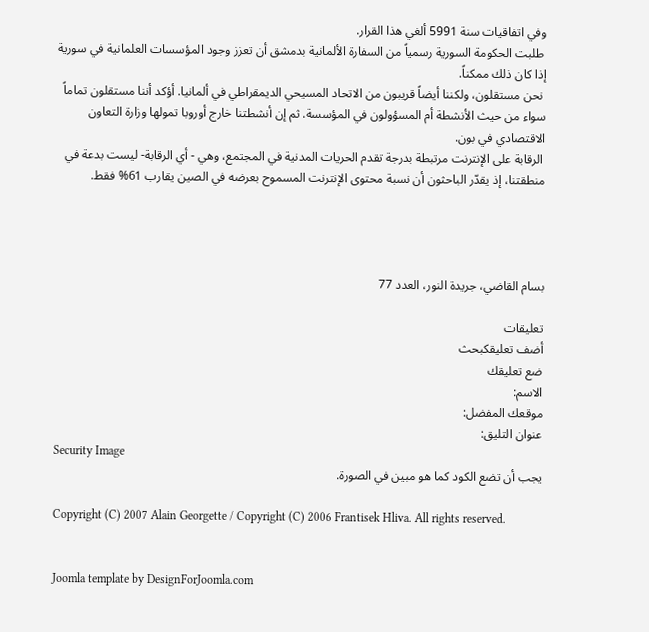وفي اتفاقيات سنة 5991 ألغي هذا القرار.
 طلبت الحكومة السورية رسمياً من السفارة الألمانية بدمشق أن تعزز وجود المؤسسات العلمانية في سورية إذا كان ذلك ممكناً.
 نحن مستقلون، ولكننا أيضاً قريبون من الاتحاد المسيحي الديمقراطي في ألمانيا. أؤكد أننا مستقلون تماماً سواء من حيث الأنشطة أم المسؤولون في المؤسسة. ثم إن أنشطتنا خارج أوروبا تمولها وزارة التعاون الاقتصادي في بون.
 الرقابة على الإنترنت مرتبطة بدرجة تقدم الحريات المدنية في المجتمع، وهي - أي الرقابة- ليست بدعة في منطقتنا، إذ يقدّر الباحثون أن نسبة محتوى الإنترنت المسموح بعرضه في الصين يقارب 61% فقط.




بسام القاضي، جريدة النور، العدد 77

تعليقات
أضف تعليقكبحث
ضع تعليقك
الاسم:
موقعك المفضل:
عنوان التليق:
Security Image
يجب أن تضع الكود كما هو مبين في الصورة.

Copyright (C) 2007 Alain Georgette / Copyright (C) 2006 Frantisek Hliva. All rights reserved.


Joomla template by DesignForJoomla.com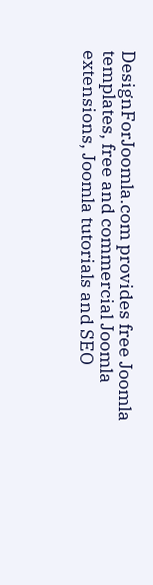DesignForJoomla.com provides free Joomla templates, free and commercial Joomla extensions, Joomla tutorials and SEO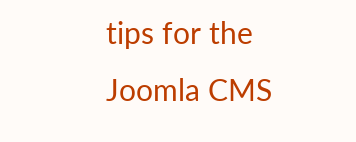tips for the Joomla CMS